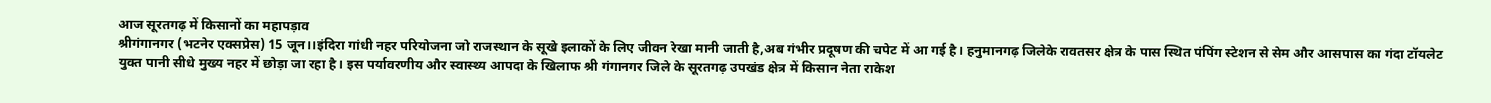आज सूरतगढ़ में किसानों का महापड़ाव
श्रीगंगानगर (भटनेर एक्सप्रेस) 15 जून।।इंदिरा गांधी नहर परियोजना जो राजस्थान के सूखे इलाकों के लिए जीवन रेखा मानी जाती है,अब गंभीर प्रदूषण की चपेट में आ गई है। हनुमानगढ़ जिलेके रावतसर क्षेत्र के पास स्थित पंपिंग स्टेशन से सेम और आसपास का गंदा टॉयलेट युक्त पानी सीधे मुख्य नहर में छोड़ा जा रहा है। इस पर्यावरणीय और स्वास्थ्य आपदा के खिलाफ श्री गंगानगर जिले के सूरतगढ़ उपखंड क्षेत्र में किसान नेता राकेश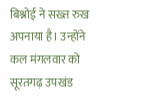बिश्नोई ने सख्त रुख अपनाया है। उन्होंने कल मंगलवार को सूरतगढ़ उपखंड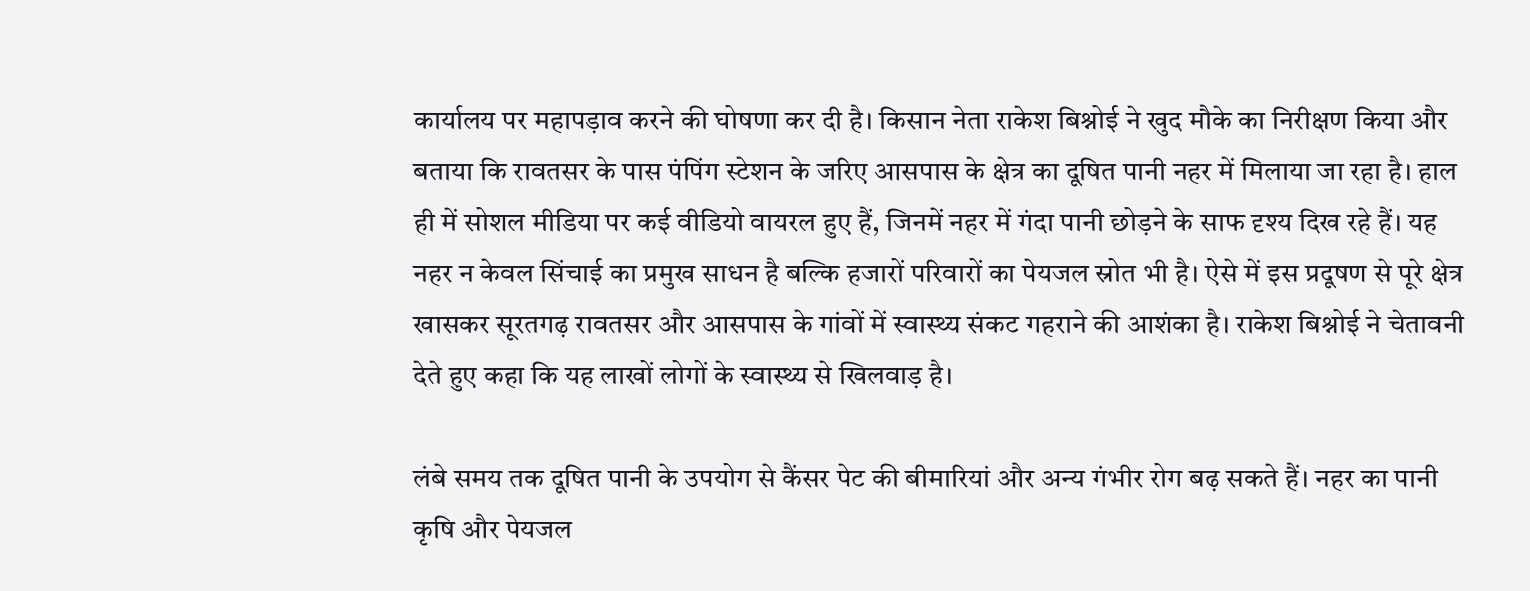कार्यालय पर महापड़ाव करने की घोषणा कर दी है। किसान नेता राकेश बिश्नोई ने खुद मौके का निरीक्षण किया और बताया कि रावतसर के पास पंपिंग स्टेशन के जरिए आसपास के क्षेत्र का दूषित पानी नहर में मिलाया जा रहा है। हाल ही में सोशल मीडिया पर कई वीडियो वायरल हुए हैं, जिनमें नहर में गंदा पानी छोड़ने के साफ दृश्य दिख रहे हैं। यह नहर न केवल सिंचाई का प्रमुख साधन है बल्कि हजारों परिवारों का पेयजल स्रोत भी है। ऐसे में इस प्रदूषण से पूरे क्षेत्र खासकर सूरतगढ़ रावतसर और आसपास के गांवों में स्वास्थ्य संकट गहराने की आशंका है। राकेश बिश्नोई ने चेतावनी देते हुए कहा कि यह लाखों लोगों के स्वास्थ्य से खिलवाड़ है।

लंबे समय तक दूषित पानी के उपयोग से कैंसर पेट की बीमारियां और अन्य गंभीर रोग बढ़ सकते हैं। नहर का पानी कृषि और पेयजल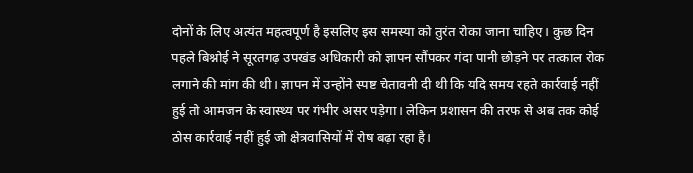दोनों के लिए अत्यंत महत्वपूर्ण है इसलिए इस समस्या को तुरंत रोका जाना चाहिए। कुछ दिन पहले बिश्नोई ने सूरतगढ़ उपखंड अधिकारी को ज्ञापन सौंपकर गंदा पानी छोड़ने पर तत्काल रोक लगाने की मांग की थी। ज्ञापन में उन्होंने स्पष्ट चेतावनी दी थी कि यदि समय रहते कार्रवाई नहीं हुई तो आमजन के स्वास्थ्य पर गंभीर असर पड़ेगा। लेकिन प्रशासन की तरफ से अब तक कोई ठोस कार्रवाई नहीं हुई जो क्षेत्रवासियों में रोष बढ़ा रहा है।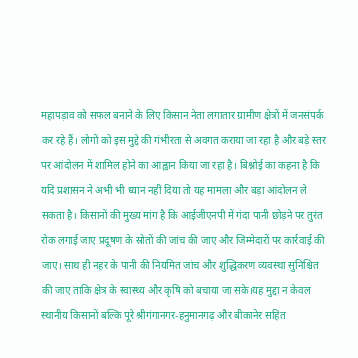महापड़ाव को सफल बनाने के लिए किसान नेता लगातार ग्रामीण क्षेत्रों में जनसंपर्क कर रहे हैं। लोगों को इस मुद्दे की गंभीरता से अवगत कराया जा रहा है और बड़े स्तर पर आंदोलन में शामिल होने का आह्वान किया जा रहा है। बिश्नोई का कहना है कि यदि प्रशासन ने अभी भी ध्यान नहीं दिया तो यह मामला और बड़ा आंदोलन ले सकता है। किसानों की मुख्य मांग है कि आईजीएनपी में गंदा पानी छोड़ने पर तुरंत रोक लगाई जाए प्रदूषण के स्रोतों की जांच की जाए और जिम्मेदारों पर कार्रवाई की जाए। साथ ही नहर के पानी की नियमित जांच और शुद्धिकरण व्यवस्था सुनिश्चित की जाए ताकि क्षेत्र के स्वास्थ्य और कृषि को बचाया जा सके।यह मुद्दा न केवल स्थानीय किसानों बल्कि पूरे श्रीगंगानगर-हनुमानगढ़ और बीकानेर सहित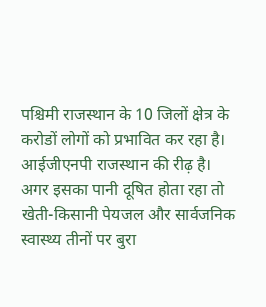पश्चिमी राजस्थान के 10 जिलों क्षेत्र के करोडों लोगों को प्रभावित कर रहा है। आईजीएनपी राजस्थान की रीढ़ है। अगर इसका पानी दूषित होता रहा तो खेती-किसानी पेयजल और सार्वजनिक स्वास्थ्य तीनों पर बुरा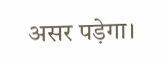असर पड़ेगा।